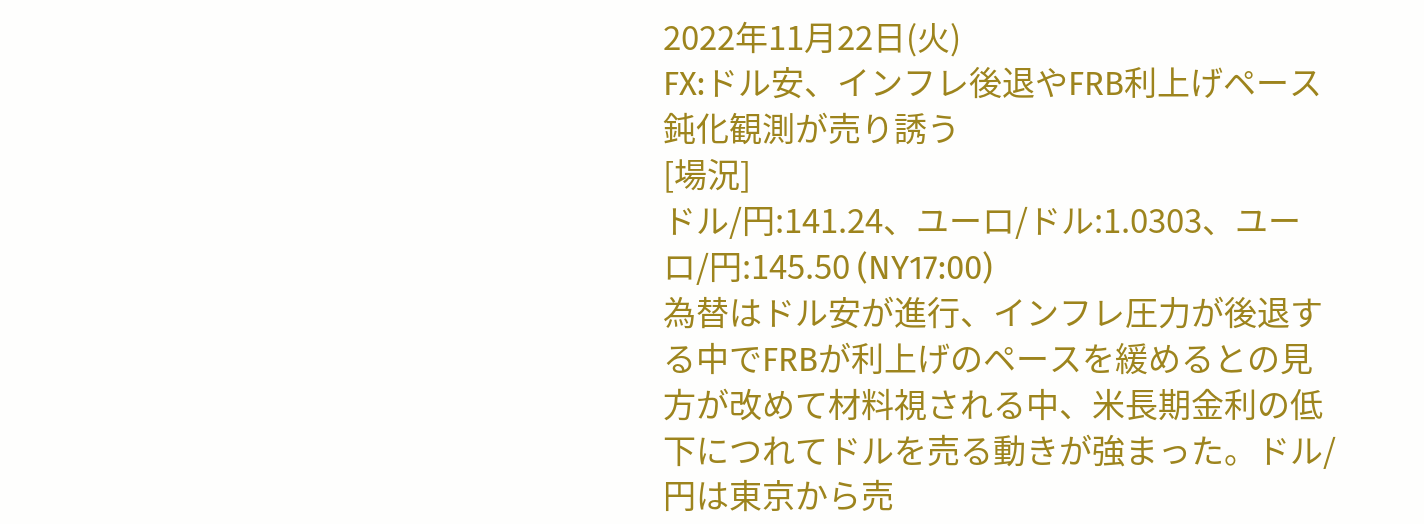2022年11月22日(火)
FX:ドル安、インフレ後退やFRB利上げペース鈍化観測が売り誘う
[場況]
ドル/円:141.24、ユーロ/ドル:1.0303、ユーロ/円:145.50 (NY17:00)
為替はドル安が進行、インフレ圧力が後退する中でFRBが利上げのペースを緩めるとの見方が改めて材料視される中、米長期金利の低下につれてドルを売る動きが強まった。ドル/円は東京から売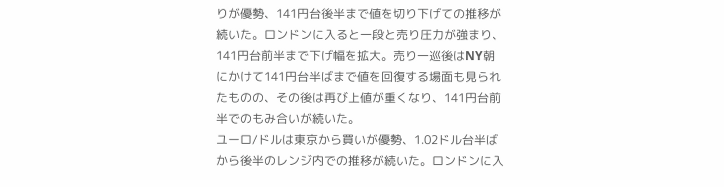りが優勢、141円台後半まで値を切り下げての推移が続いた。ロンドンに入ると一段と売り圧力が強まり、141円台前半まで下げ幅を拡大。売り一巡後はNY朝にかけて141円台半ばまで値を回復する場面も見られたものの、その後は再び上値が重くなり、141円台前半でのもみ合いが続いた。
ユーロ/ドルは東京から買いが優勢、1.02ドル台半ばから後半のレンジ内での推移が続いた。ロンドンに入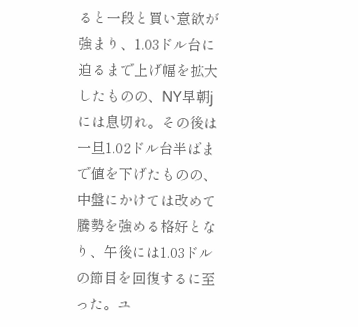ると一段と買い意欲が強まり、1.03ドル台に迫るまで上げ幅を拡大したものの、NY早朝jには息切れ。その後は一旦1.02ドル台半ばまで値を下げたものの、中盤にかけては改めて騰勢を強める格好となり、午後には1.03ドルの節目を回復するに至った。ユ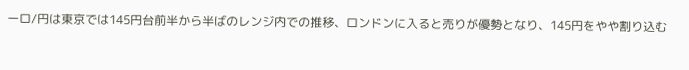ーロ/円は東京では145円台前半から半ばのレンジ内での推移、ロンドンに入ると売りが優勢となり、145円をやや割り込む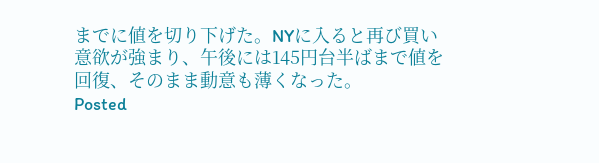までに値を切り下げた。NYに入ると再び買い意欲が強まり、午後には145円台半ばまで値を回復、そのまま動意も薄くなった。
Posted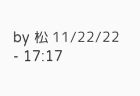by 松 11/22/22 - 17:17